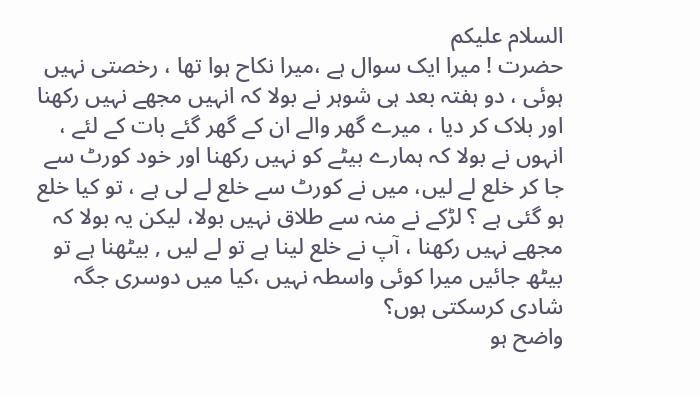السلام علیکم
حضرت ! میرا ایک سوال ہے ،میرا نکاح ہوا تھا ، رخصتی نہیں ہوئی ، دو ہفتہ بعد ہی شوہر نے بولا کہ انہیں مجھے نہیں رکھنا اور بلاک کر دیا ، میرے گھر والے ان کے گھر گئے بات کے لئے ، انہوں نے بولا کہ ہمارے بیٹے کو نہیں رکھنا اور خود کورٹ سے جا کر خلع لے لیں، میں نے کورٹ سے خلع لے لی ہے ، تو کیا خلع ہو گئی ہے ؟ لڑکے نے منہ سے طلاق نہیں بولا، لیکن یہ بولا کہ مجھے نہیں رکھنا ، آپ نے خلع لینا ہے تو لے لیں , بیٹھنا ہے تو بیٹھ جائیں میرا کوئی واسطہ نہیں ،کیا میں دوسری جگہ شادی کرسکتی ہوں؟
واضح ہو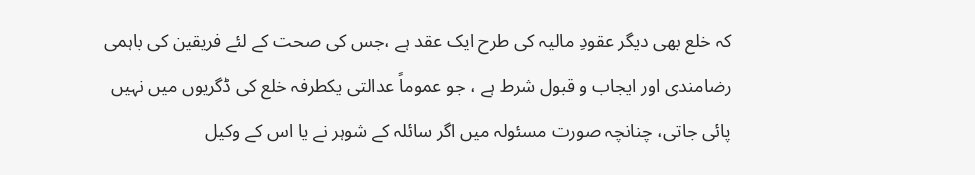کہ خلع بھی دیگر عقودِ مالیہ کی طرح ایک عقد ہے ،جس کی صحت کے لئے فریقین کی باہمی رضامندی اور ایجاب و قبول شرط ہے ، جو عموماً عدالتی یکطرفہ خلع کی ڈگریوں میں نہیں پائی جاتی، چنانچہ صورت مسئولہ میں اگر سائلہ کے شوہر نے یا اس کے وکیل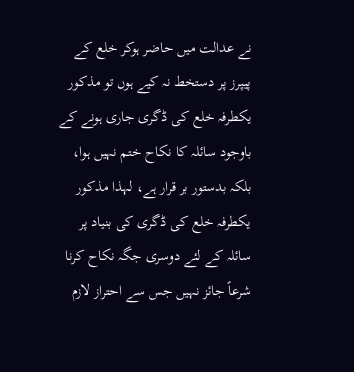نے عدالت میں حاضر ہوکر خلع کے پیپرز پر دستخط نہ کیے ہوں تو مذکور یکطرفہ خلع کی ڈگری جاری ہونے کے باوجود سائلہ کا نکاح ختم نہیں ہوا، بلکہ بدستور بر قرار ہے، لہذا مذکور یکطرفہ خلع کی ڈگری کی بنیاد پر سائلہ کے لئے دوسری جگہ نکاح کرنا شرعاً جائز نہیں جس سے احتراز لازم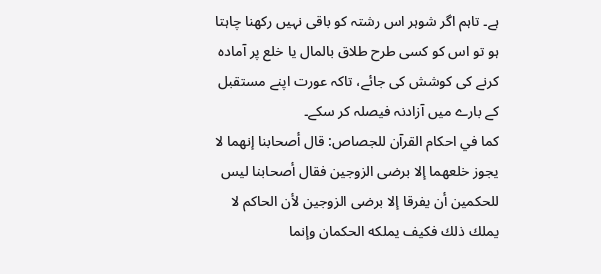ہے۔ تاہم اگر شوہر اس رشتہ کو باقی نہیں رکھنا چاہتا ہو تو اس کو کسی طرح طلاق بالمال یا خلع پر آمادہ کرنے کی کوشش کی جائے، تاکہ عورت اپنے مستقبل کے بارے میں آزادنہ فیصلہ کر سکے۔
كما في احكام القرآن للجصاص: قال أصحابنا إنهما لا يجوز خلعهما إلا برضى الزوجين فقال أصحابنا ليس للحكمين أن يفرقا إلا برضى الزوجين لأن الحاكم لا يملك ذلك فكيف يملكه الحكمان وإنما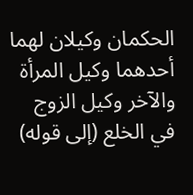الحكمان وكيلان لهما أحدهما وكيل المرأة والآخر وكيل الزوج في الخلع (إلى قوله)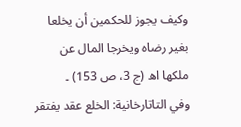وكيف يجوز للحكمين أن يخلعا بغير رضاه ويخرجا المال عن ملكها اھ (ج 3، ص 153) ۔
وفي التاتارخانية: الخلع عقد يفتقر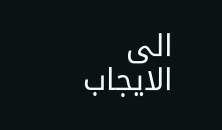الى الايجاب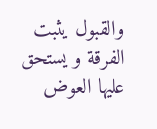والقبول يثبت الفرقة و يستحق عليها العوض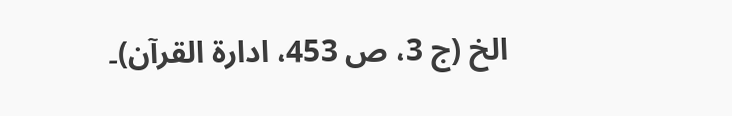الخ (ج 3، ص 453، ادارۃ القرآن)۔